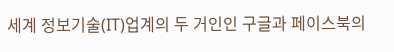세계 정보기술(IT)업계의 두 거인인 구글과 페이스북의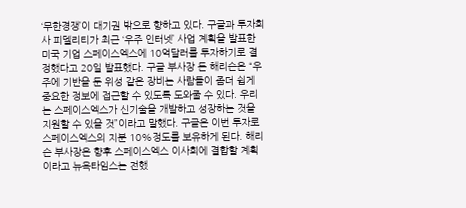‘무한경쟁’이 대기권 밖으로 향하고 있다. 구글과 투자회사 피델리티가 최근 ‘우주 인터넷’ 사업 계획을 발표한 미국 기업 스페이스엑스에 10억달러를 투자하기로 결정했다고 20일 발표했다. 구글 부사장 돈 해리슨은 “우주에 기반을 둔 위성 같은 장비는 사람들이 좀더 쉽게 중요한 정보에 접근할 수 있도록 도와줄 수 있다. 우리는 스페이스엑스가 신기술을 개발하고 성장하는 것을 지원할 수 있을 것”이라고 말했다. 구글은 이번 투자로 스페이스엑스의 지분 10%정도를 보유하게 된다. 해리슨 부사장은 향후 스페이스엑스 이사회에 결합할 계획이라고 뉴욕타임스는 전했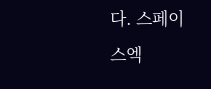다. 스페이스엑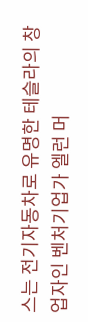스는 전기자동차로 유명한 테슬라의 창업자인 벤처기업가 엘런 머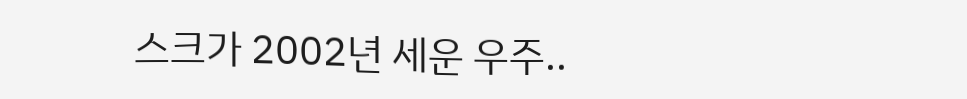스크가 2002년 세운 우주..